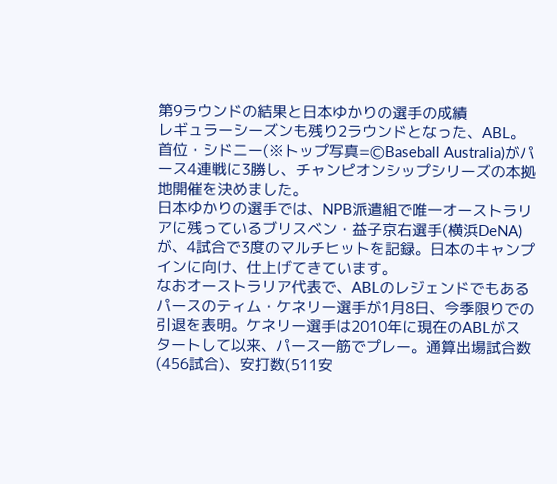第9ラウンドの結果と日本ゆかりの選手の成績
レギュラーシーズンも残り2ラウンドとなった、ABL。首位・シドニー(※トップ写真=ⒸBaseball Australia)がパース4連戦に3勝し、チャンピオンシップシリーズの本拠地開催を決めました。
日本ゆかりの選手では、NPB派遣組で唯一オーストラリアに残っているブリスベン・益子京右選手(横浜DeNA)が、4試合で3度のマルチヒットを記録。日本のキャンプインに向け、仕上げてきています。
なおオーストラリア代表で、ABLのレジェンドでもあるパースのティム・ケネリー選手が1月8日、今季限りでの引退を表明。ケネリー選手は2010年に現在のABLがスタートして以来、パース一筋でプレー。通算出場試合数(456試合)、安打数(511安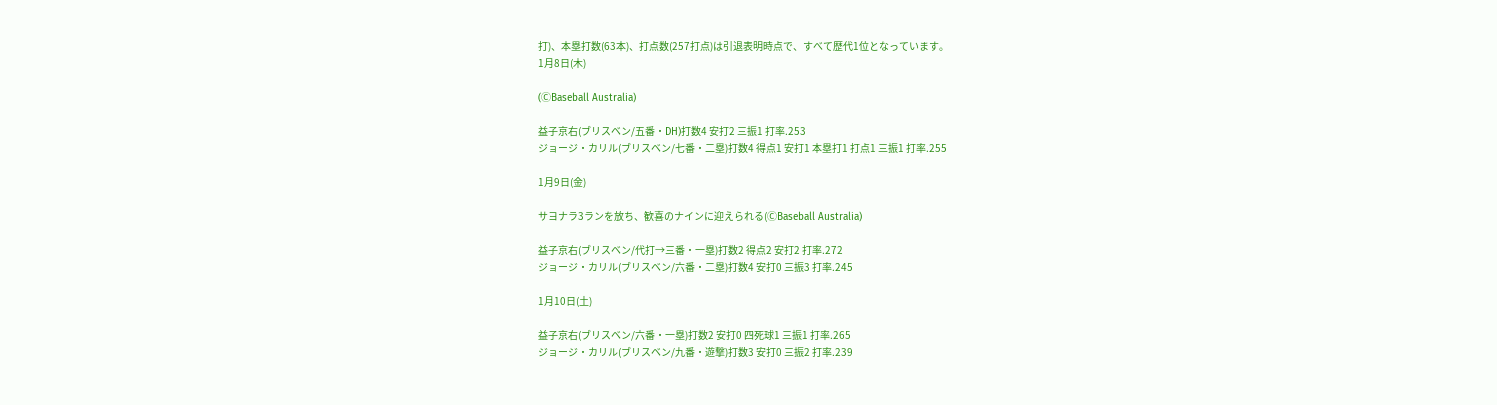打)、本塁打数(63本)、打点数(257打点)は引退表明時点で、すべて歴代1位となっています。
1月8日(木)

(ⒸBaseball Australia)

益子京右(ブリスベン/五番・DH)打数4 安打2 三振1 打率.253
ジョージ・カリル(ブリスベン/七番・二塁)打数4 得点1 安打1 本塁打1 打点1 三振1 打率.255

1月9日(金)

サヨナラ3ランを放ち、歓喜のナインに迎えられる(ⒸBaseball Australia)

益子京右(ブリスベン/代打→三番・一塁)打数2 得点2 安打2 打率.272
ジョージ・カリル(ブリスベン/六番・二塁)打数4 安打0 三振3 打率.245

1月10日(土)

益子京右(ブリスベン/六番・一塁)打数2 安打0 四死球1 三振1 打率.265
ジョージ・カリル(ブリスベン/九番・遊撃)打数3 安打0 三振2 打率.239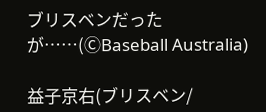ブリスベンだったが……(ⒸBaseball Australia)

益子京右(ブリスベン/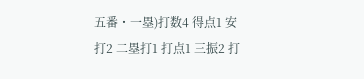五番・一塁)打数4 得点1 安打2 二塁打1 打点1 三振2 打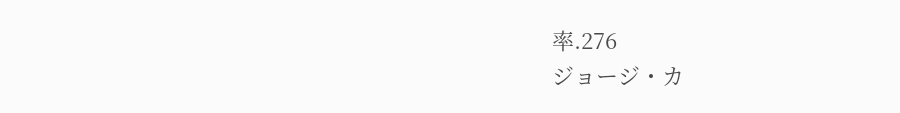率.276
ジョージ・カ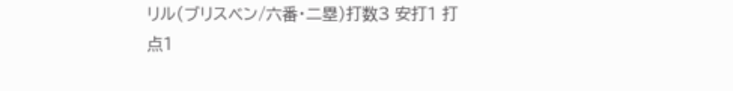リル(ブリスベン/六番・二塁)打数3 安打1 打点1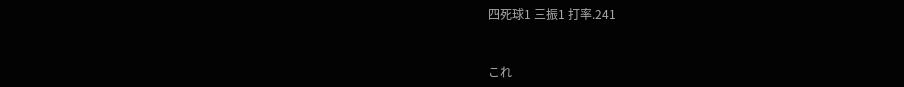四死球1 三振1 打率.241


これ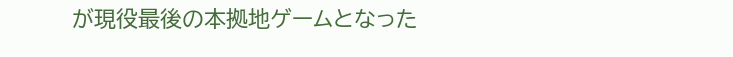が現役最後の本拠地ゲームとなった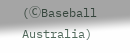(ⒸBaseball Australia)